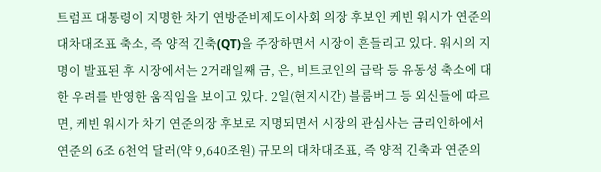트럼프 대통령이 지명한 차기 연방준비제도이사회 의장 후보인 케빈 워시가 연준의 대차대조표 축소, 즉 양적 긴축(QT)을 주장하면서 시장이 흔들리고 있다. 워시의 지명이 발표된 후 시장에서는 2거래일째 금, 은, 비트코인의 급락 등 유동성 축소에 대한 우려를 반영한 움직임을 보이고 있다. 2일(현지시간) 블룸버그 등 외신들에 따르면, 케빈 워시가 차기 연준의장 후보로 지명되면서 시장의 관심사는 금리인하에서 연준의 6조 6천억 달러(약 9,640조원) 규모의 대차대조표, 즉 양적 긴축과 연준의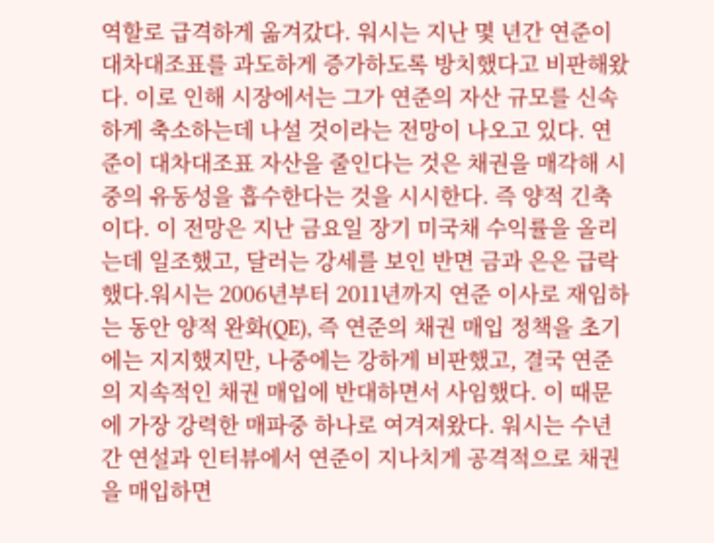역할로 급격하게 옮겨갔다. 워시는 지난 몇 년간 연준이 대차대조표를 과도하게 증가하도록 방치했다고 비판해왔다. 이로 인해 시장에서는 그가 연준의 자산 규모를 신속하게 축소하는데 나설 것이라는 전망이 나오고 있다. 연준이 대차대조표 자산을 줄인다는 것은 채권을 매각해 시중의 유동성을 흡수한다는 것을 시시한다. 즉 양적 긴축이다. 이 전망은 지난 금요일 장기 미국채 수익률을 올리는데 일조했고, 달러는 강세를 보인 반면 금과 은은 급락했다.워시는 2006년부터 2011년까지 연준 이사로 재임하는 동안 양적 완화(QE), 즉 연준의 채권 매입 정책을 초기에는 지지했지만, 나중에는 강하게 비판했고, 결국 연준의 지속적인 채권 매입에 반대하면서 사임했다. 이 때문에 가장 강력한 매파중 하나로 여겨져왔다. 워시는 수년간 연설과 인터뷰에서 연준이 지나치게 공격적으로 채권을 매입하면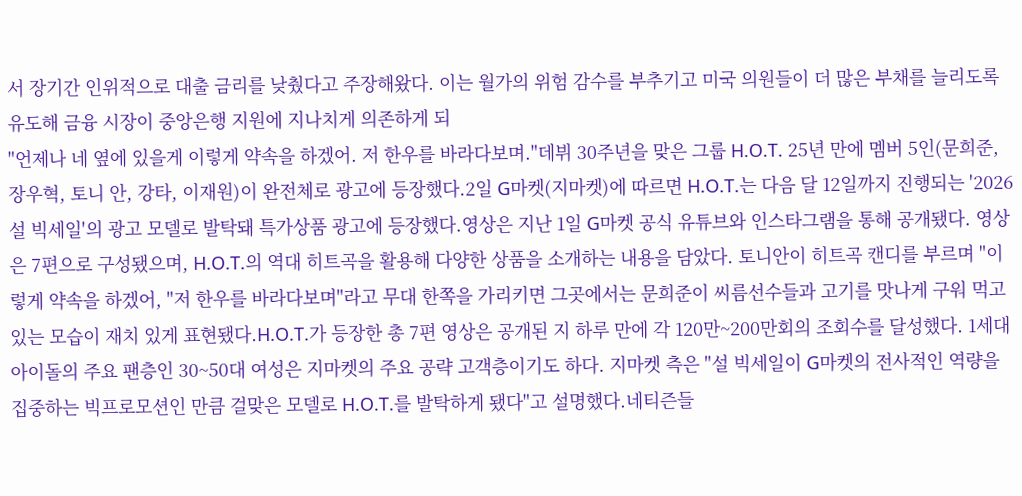서 장기간 인위적으로 대출 금리를 낮췄다고 주장해왔다. 이는 월가의 위험 감수를 부추기고 미국 의원들이 더 많은 부채를 늘리도록 유도해 금융 시장이 중앙은행 지원에 지나치게 의존하게 되
"언제나 네 옆에 있을게 이렇게 약속을 하겠어. 저 한우를 바라다보며."데뷔 30주년을 맞은 그룹 H.O.T. 25년 만에 멤버 5인(문희준, 장우혁, 토니 안, 강타, 이재원)이 완전체로 광고에 등장했다.2일 G마켓(지마켓)에 따르면 H.O.T.는 다음 달 12일까지 진행되는 '2026 설 빅세일'의 광고 모델로 발탁돼 특가상품 광고에 등장했다.영상은 지난 1일 G마켓 공식 유튜브와 인스타그램을 통해 공개됐다. 영상은 7편으로 구성됐으며, H.O.T.의 역대 히트곡을 활용해 다양한 상품을 소개하는 내용을 담았다. 토니안이 히트곡 캔디를 부르며 "이렇게 약속을 하겠어, "저 한우를 바라다보며"라고 무대 한쪽을 가리키면 그곳에서는 문희준이 씨름선수들과 고기를 맛나게 구워 먹고 있는 모습이 재치 있게 표현됐다.H.O.T.가 등장한 총 7편 영상은 공개된 지 하루 만에 각 120만~200만회의 조회수를 달성했다. 1세대 아이돌의 주요 팬층인 30~50대 여성은 지마켓의 주요 공략 고객층이기도 하다. 지마켓 측은 "설 빅세일이 G마켓의 전사적인 역량을 집중하는 빅프로모션인 만큼 걸맞은 모델로 H.O.T.를 발탁하게 됐다"고 설명했다.네티즌들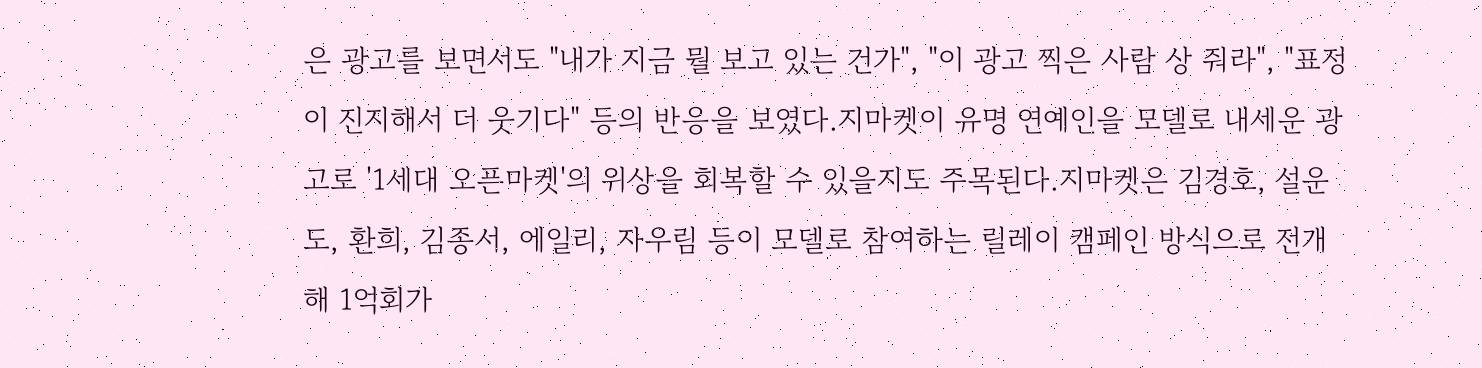은 광고를 보면서도 "내가 지금 뭘 보고 있는 건가", "이 광고 찍은 사람 상 줘라", "표정이 진지해서 더 웃기다" 등의 반응을 보였다.지마켓이 유명 연예인을 모델로 내세운 광고로 '1세대 오픈마켓'의 위상을 회복할 수 있을지도 주목된다.지마켓은 김경호, 설운도, 환희, 김종서, 에일리, 자우림 등이 모델로 참여하는 릴레이 캠페인 방식으로 전개해 1억회가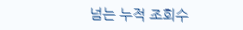넘는 누적 조회수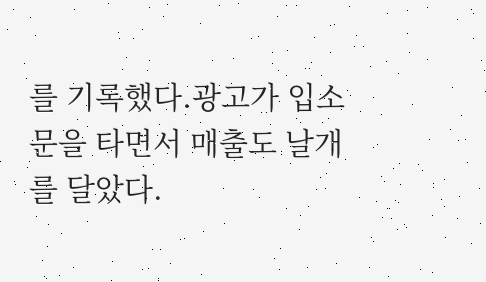를 기록했다.광고가 입소문을 타면서 매출도 날개를 달았다.